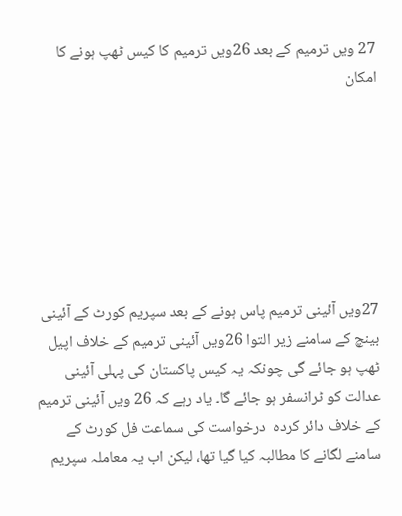27 ویں ترمیم کے بعد 26ویں ترمیم کا کیس ٹھپ ہونے کا امکان







27ویں آئینی ترمیم پاس ہونے کے بعد سپریم کورٹ کے آئینی بینچ کے سامنے زیر التوا 26ویں آئینی ترمیم کے خلاف اپیل ٹھپ ہو جائے گی چونکہ یہ کیس پاکستان کی پہلی آئینی عدالت کو ٹرانسفر ہو جائے گا۔ یاد رہے کہ 26 ویں آئینی ترمیم کے خلاف دائر کردہ  درخواست کی سماعت فل کورٹ کے سامنے لگانے کا مطالبہ کیا گیا تھا، لیکن اب یہ معاملہ سپریم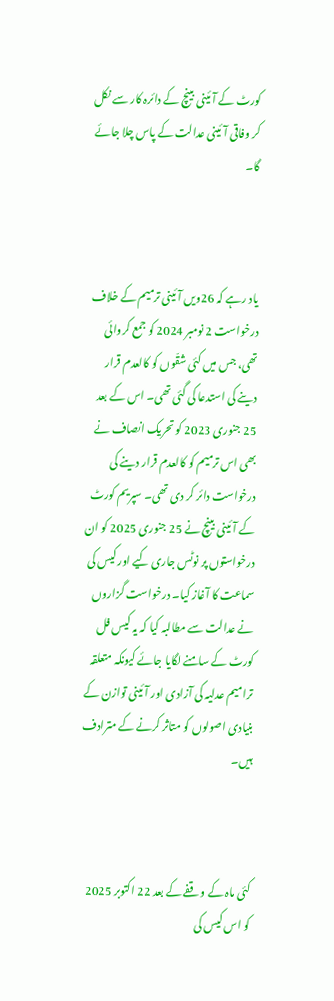کورٹ کے آئینی بینچ کے دائرہ کار سے نکل کر وفاقی آئینی عدالت کے پاس چلا جائے گا۔



یاد رہے کہ 26ویں آئینی ترمیم کے خلاف درخواست 2 نومبر 2024 کو جمع کروائی تھی، جس میں کئی شقّوں کو کالعدم قرار دینے کی استدعا کی گئی تھی۔ اس کے بعد 25 جنوری 2023 کو تحریک انصاف نے بھی اس ترمیم کو کالعدم قرار دینے کی درخواست دائر کر دی تھی۔ سپریم کورٹ کے آئینی بینچ نے 25 جنوری 2025 کو ان درخواستوں پر نوٹس جاری کیے اور کیس کی سماعت کا آغاز کیا۔ درخواست گزاروں نے عدالت سے مطالبہ کیا کہ یہ کیس فل کورٹ کے سامنے لگایا جائے کیونکہ متعلقہ ترامیم عدلیہ کی آزادی اور آئینی توازن کے بنیادی اصولوں کو متاثر کرنے کے مترادف ہیں۔



کئی ماہ کے وقفے کے بعد 22 اکتوبر 2025 کو اس کیس کی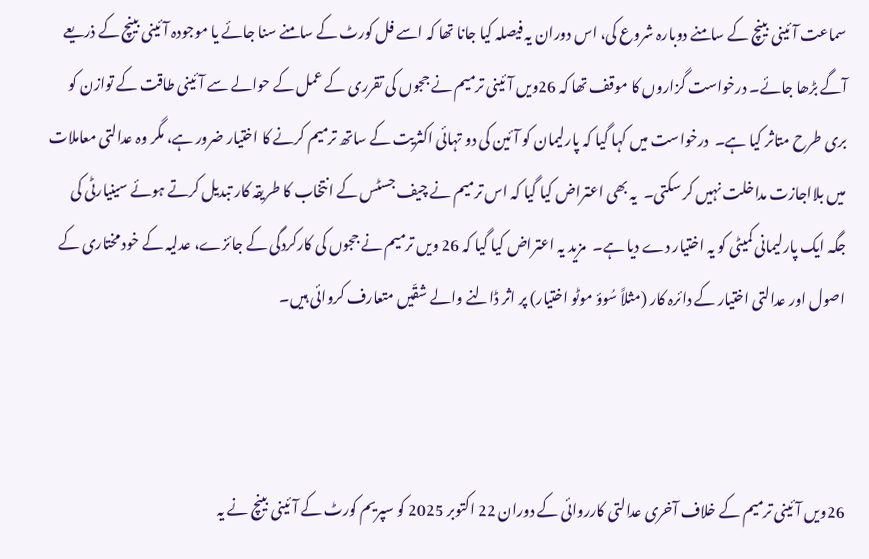سماعت آئینی بینچ کے سامنے دوبارہ شروع کی، اس دوران یہ فیصلہ کیا جانا تھا کہ اسے فل کورٹ کے سامنے سنا جائے یا موجودہ آئینی بینچ کے ذریعے آگے بڑھا جائے۔ درخواست گزاروں کا موقف تھا کہ 26ویں آئینی ترمیم نے ججوں کی تقرری کے عمل کے حوالے سے آئینی طاقت کے توازن کو بری طرح متاثر کیا ہے۔  درخواست میں کہا گیا کہ پارلیمان کو آئین کی دو تہائی اکثریت کے ساتھ ترمیم کرنے کا اختیار ضرور ہے، مگر وہ عدالتی معاملات میں بلااجازت مداخلت نہیں کر سکتی۔  یہ بھی اعتراض کیا گیا کہ اس ترمیم نے چیف جسٹس کے انتخاب کا طریقہ کار تبدیل کرتے ہوئے سینیارٹی کی جگہ ایک پارلیمانی کمیٹی کو یہ اختیار دے دیا ہے۔  مزید یہ اعتراض کیا گیا کہ 26 ویں ترمیم نے ججوں کی کارکردگی کے جائزے، عدلیہ کے خود مختاری کے اصول اور عدالتی اختیار کے دائرہ کار (مثلاً سُوؤ موٹو اختیار) پر اثر ڈالنے والے شقّیں متعارف کروائی ہیں۔



26ویں آئینی ترمیم کے خلاف آخری عدالتی کارروائی کے دوران 22 اکتوبر 2025 کو سپریم کورٹ کے آئینی بینچ نے یہ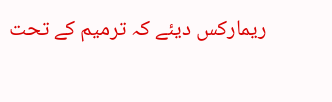ریمارکس دیئے کہ ترمیم کے تحت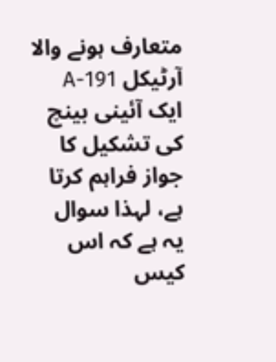متعارف ہونے والا آرٹیکل 191-A ایک آئینی بینچ کی تشکیل کا جواز فراہم کرتا ہے، لہذا سوال یہ ہے کہ اس کیس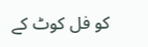کو فل کوٹ کے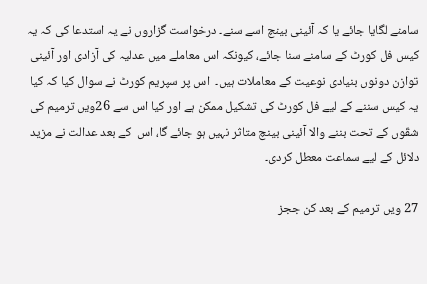سامنے لگایا جائے یا کہ آئینی بینچ اسے سنے۔ درخواست گزاروں نے یہ استدعا کی کہ یہ کیس فل کورٹ کے سامنے سنا جائے، کیونکہ اس معاملے میں عدلیہ کی آزادی اور آئینی توازن دونوں بنیادی نوعیت کے معاملات ہیں۔  اس پر سپریم کورٹ نے سوال کیا کہ کیا یہ کیس سننے کے لیے فل کورٹ کی تشکیل ممکن ہے اور کیا اس سے 26ویں ترمیم کی شقّوں کے تحت بننے والا آئینی بینچ متاثر نہیں ہو جائے گا، اس  کے بعد عدالت نے مزید دلائل کے لیے سماعت معطل کردی۔

27 ویں ترمیم کے بعد کن ججز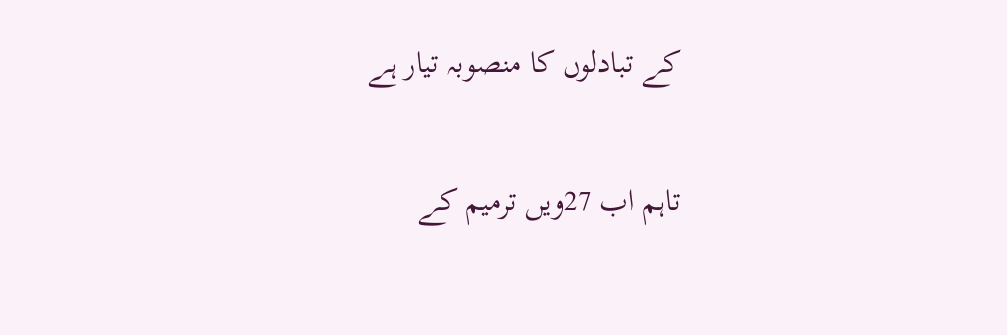کے تبادلوں کا منصوبہ تیار ہے

تاہم اب 27ویں ترمیم کے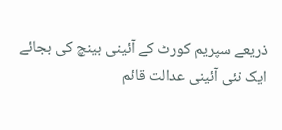ذریعے سپریم کورٹ کے آئینی بینچ کی بجائے ایک نئی آئینی عدالت قائم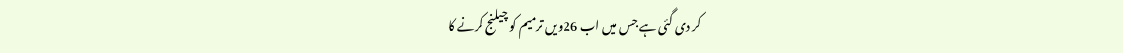کر دی گئی ہے جس میں اب 26ویں ترمیم کو چیلنج کرنے کا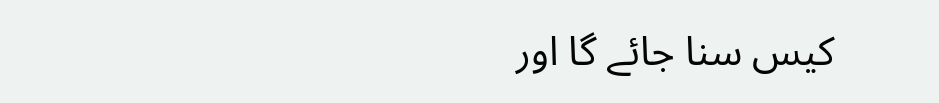کیس سنا جائے گا اور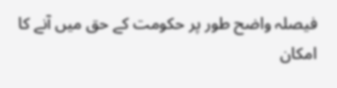فیصلہ واضح طور پر حکومت کے حق میں آنے کا امکان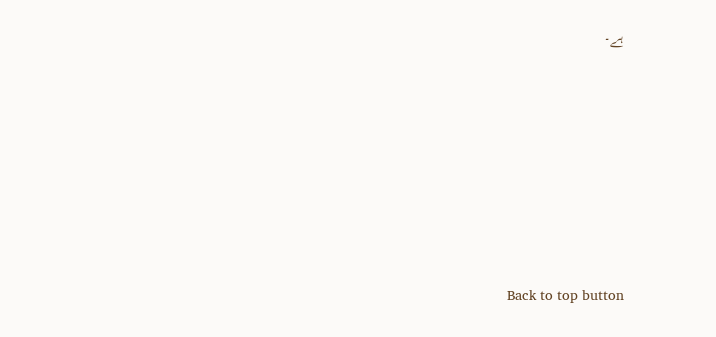ہے۔







Back to top button